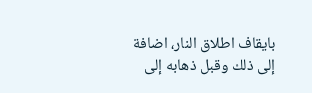بايقاف اطلاق النار، اضافة إلى ذلك وقبل ذهابه إلى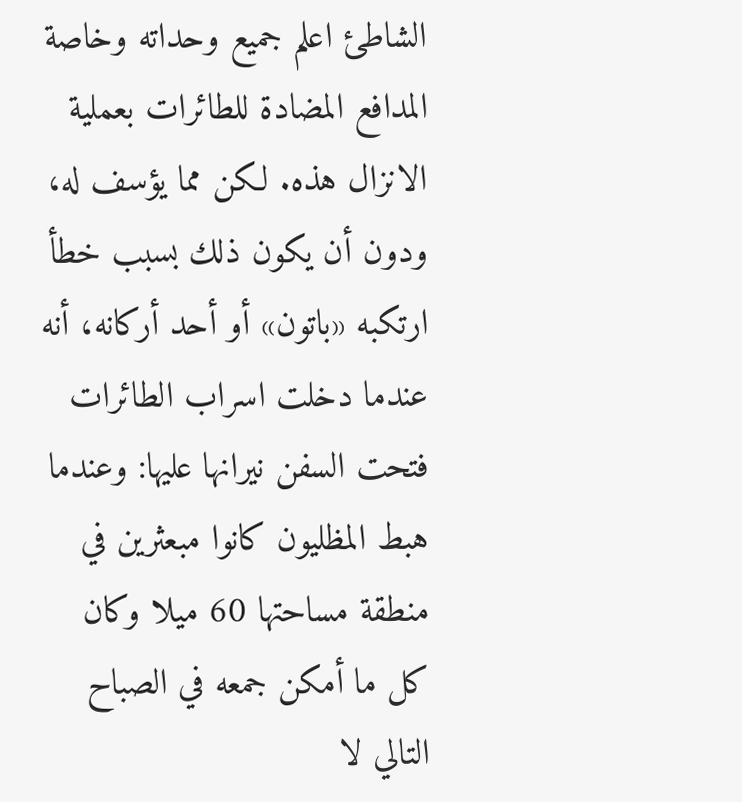الشاطئ اعلم جميع وحداته وخاصة المدافع المضادة للطائرات بعملية الانزال هذه. لكن مما يؤسف له، ودون أن يكون ذلك بسبب خطأ ارتكبه «باتون» أو أحد أركانه، أنه عندما دخلت اسراب الطائرات فتحت السفن نيرانها عليها: وعندما هبط المظليون كانوا مبعثرين في منطقة مساحتها 60 ميلا وكان كل ما أمكن جمعه في الصباح التالي لا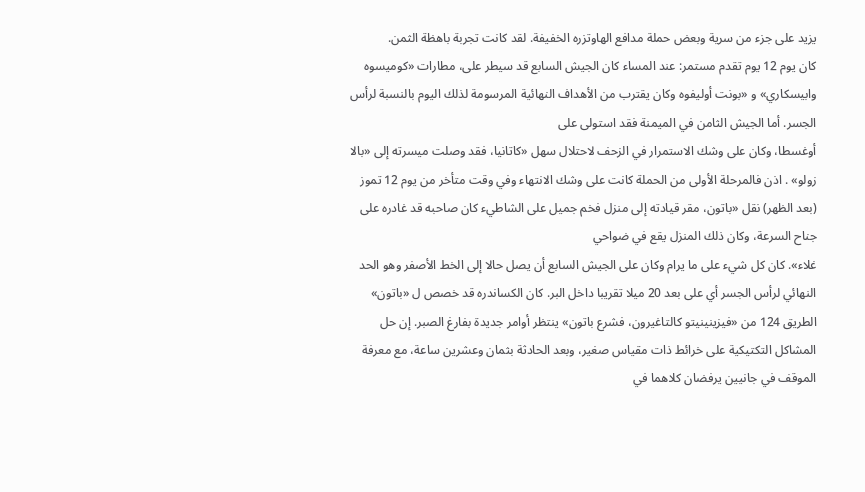يزيد على جزء من سرية وبعض حملة مدافع الهاوتزره الخفيفة. لقد كانت تجربة باهظة الثمن.
كان يوم 12 يوم تقدم مستمر: عند المساء كان الجيش السابع قد سيطر على، مطارات «کوميسوه وابيسكاري» و «بونت أوليفوه وكان يقترب من الأهداف النهائية المرسومة لذلك اليوم بالنسبة لرأس الجسر. أما الجيش الثامن في الميمنة فقد استولى على
أوغسطا، وكان على وشك الاستمرار في الزحف لاحتلال سهل «كاتانيا، فقد وصلت ميسرته إلى «بالا زولو» . اذن فالمرحلة الأولى من الحملة كانت على وشك الانتهاء وفي وقت متأخر من يوم 12 تموز (بعد الظهر) نقل «باتون، مقر قيادته إلى منزل فخم جميل على الشاطيء كان صاحبه قد غادره على جناح السرعة، وكان ذلك المنزل يقع في ضواحي
غلاء». كان كل شيء على ما يرام وكان على الجيش السابع أن يصل حالا إلى الخط الأصفر وهو الحد النهائي لرأس الجسر أي على بعد 20 ميلا تقريبا داخل البر. كان الكساندره قد خصص ل «باتون» الطريق 124 من «فيزينينيتو كالتاغيرون، فشرع باتون» ينتظر أوامر جديدة بفارغ الصبر. إن حل المشاكل التكتيكية على خرائط ذات مقياس صغير، وبعد الحادثة بثمان وعشرين ساعة، مع معرفة الموقف في جانيين يرفضان كلاهما في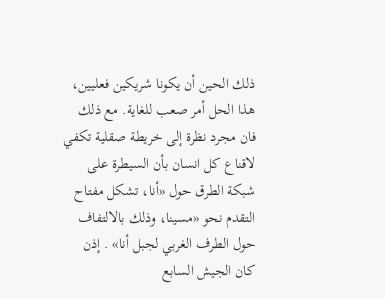ذلك الحين أن يكونا شريكين فعليين، هذا الحل أمر صعب للغاية. مع ذلك فان مجرد نظرة إلى خريطة صقلية تكفي لاقناع كل انسان بأن السيطرة على شبكة الطرق حول «أنا، تشكل مفتاح التقدم نحو «مسينا، وذلك بالالتفاف حول الطرف الغربي لجبل أنا» . إذن كان الجيش السابع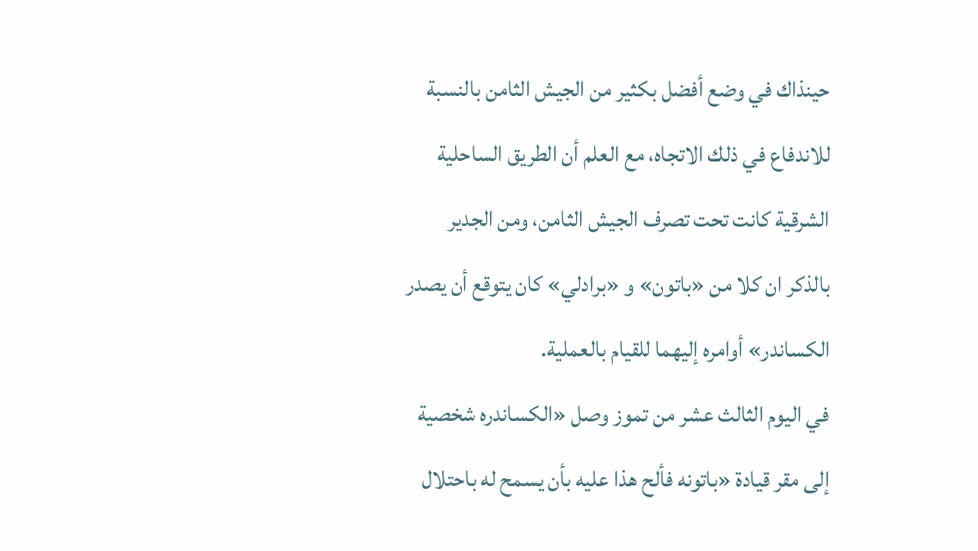حينذاك في وضع أفضل بكثير من الجيش الثامن بالنسبة للاندفاع في ذلك الاتجاه، مع العلم أن الطريق الساحلية الشرقية كانت تحت تصرف الجيش الثامن، ومن الجدير بالذكر ان كلا من «باتون» و «برادلي» كان يتوقع أن يصدر الكساندر» أوامره إليهما للقيام بالعملية.
في اليوم الثالث عشر من تموز وصل «الكساندره شخصية إلى مقر قيادة «باتونه فألح هذا عليه بأن يسمح له باحتلال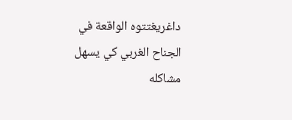داغريغتتوه الواقعة في الجناح الغربي كي يسهل مشاكله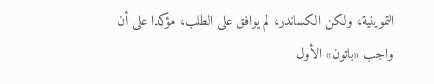التموينية، ولكن الكساندر، لم يوافق على الطلب، مؤكدا على أن واجب «باتون» الأول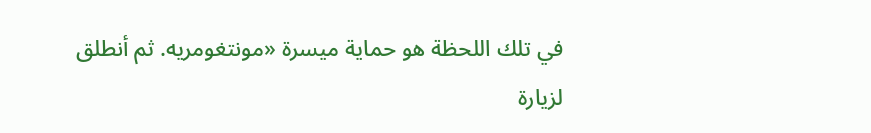في تلك اللحظة هو حماية ميسرة «مونتغومريه. ثم أنطلق لزيارة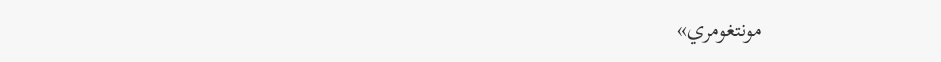مونتغومري»